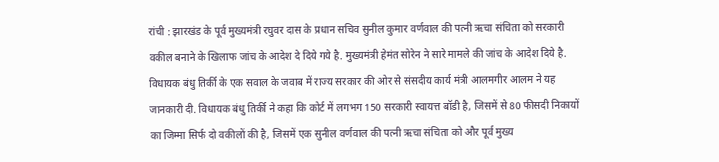रांची : झारखंड के पूर्व मुख्यमंत्री रघुवर दास के प्रधान सचिव सुनील कुमार वर्णवाल की पत्नी ऋचा संचिता को सरकारी वकील बनाने के खिलाफ जांच के आदेश दे दिये गये है. मुख्यमंत्री हेमंत सोरेन ने सारे मामले की जांच के आदेश दिये है. विधायक बंधु तिर्की के एक सवाल के जवाब में राज्य सरकार की ओर से संसदीय कार्य मंत्री आलमगीर आलम ने यह जानकारी दी. विधायक बंधु तिर्की ने कहा कि कोर्ट में लगभग 150 सरकारी स्वायत्त बॉडी है, जिसमें से 80 फीसदी निकायों का जिम्मा सिर्फ दो वकीलों की है, जिसमें एक सुनील वर्णवाल की पत्नी ऋचा संचिता को और पूर्व मुख्य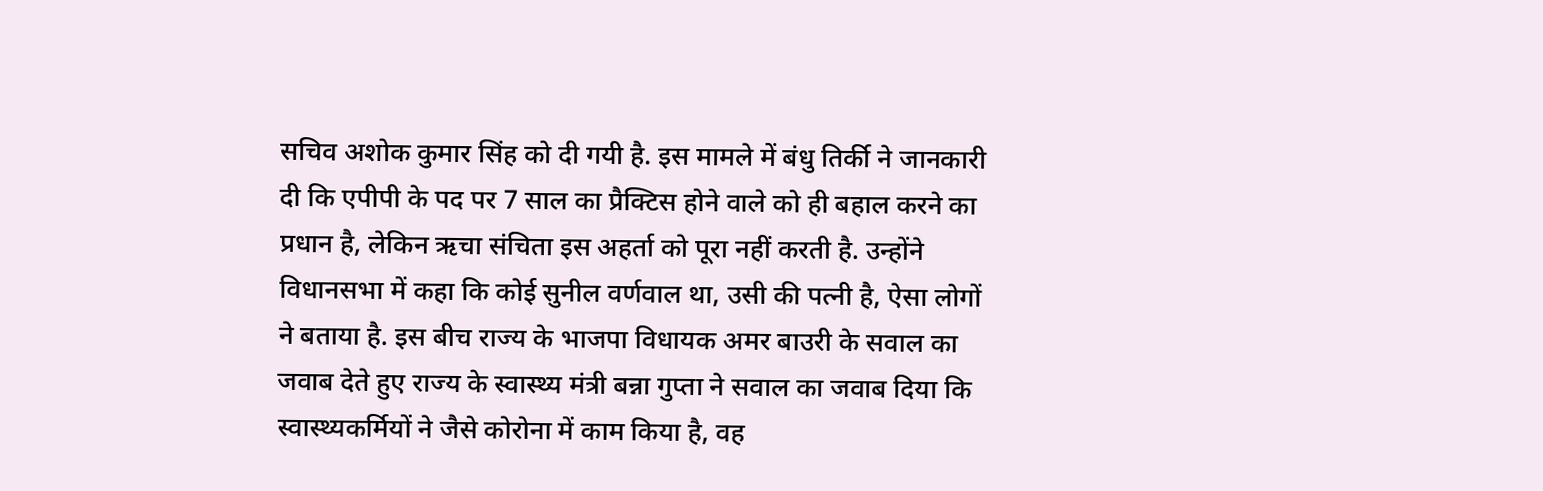सचिव अशोक कुमार सिंह को दी गयी है. इस मामले में बंधु तिर्की ने जानकारी दी कि एपीपी के पद पर 7 साल का प्रैक्टिस होने वाले को ही बहाल करने का प्रधान है, लेकिन ऋचा संचिता इस अहर्ता को पूरा नहीं करती है. उन्होंने विधानसभा में कहा कि कोई सुनील वर्णवाल था, उसी की पत्नी है, ऐसा लोगों ने बताया है. इस बीच राज्य के भाजपा विधायक अमर बाउरी के सवाल का जवाब देते हुए राज्य के स्वास्थ्य मंत्री बन्ना गुप्ता ने सवाल का जवाब दिया कि स्वास्थ्यकर्मियों ने जैसे कोरोना में काम किया है, वह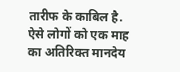तारीफ के काबिल है. ऐसे लोगों को एक माह का अतिरिक्त मानदेय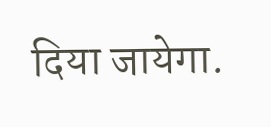दिया जायेगा.